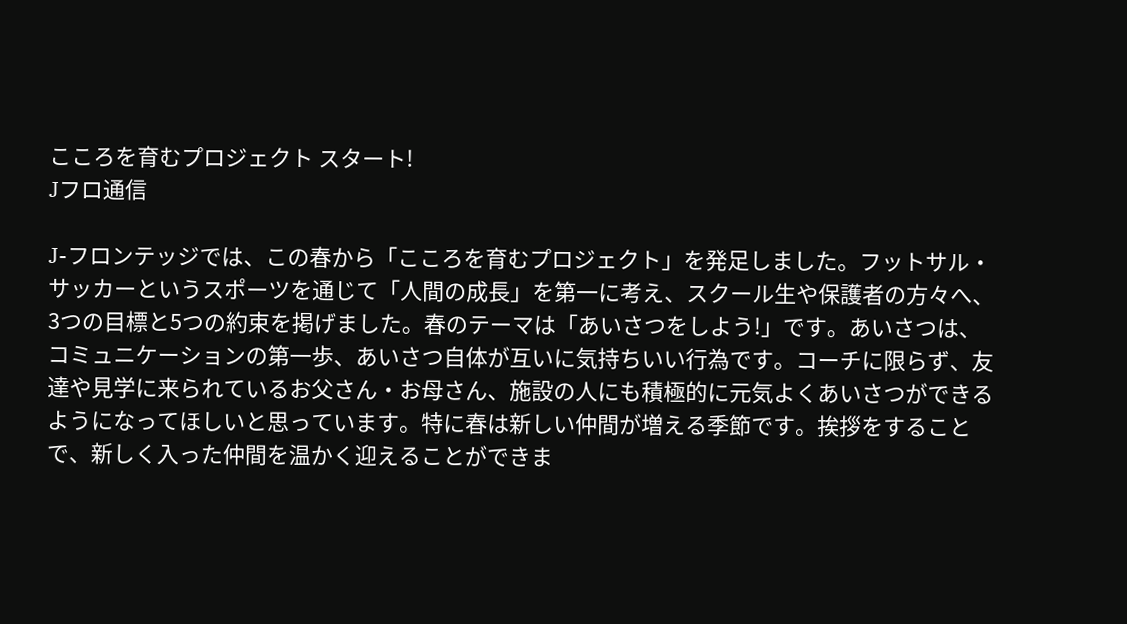こころを育むプロジェクト スタート!
Jフロ通信

J-フロンテッジでは、この春から「こころを育むプロジェクト」を発足しました。フットサル・サッカーというスポーツを通じて「人間の成長」を第一に考え、スクール生や保護者の方々へ、3つの目標と5つの約束を掲げました。春のテーマは「あいさつをしよう!」です。あいさつは、コミュニケーションの第一歩、あいさつ自体が互いに気持ちいい行為です。コーチに限らず、友達や見学に来られているお父さん・お母さん、施設の人にも積極的に元気よくあいさつができるようになってほしいと思っています。特に春は新しい仲間が増える季節です。挨拶をすることで、新しく入った仲間を温かく迎えることができま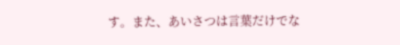す。また、あいさつは言葉だけでな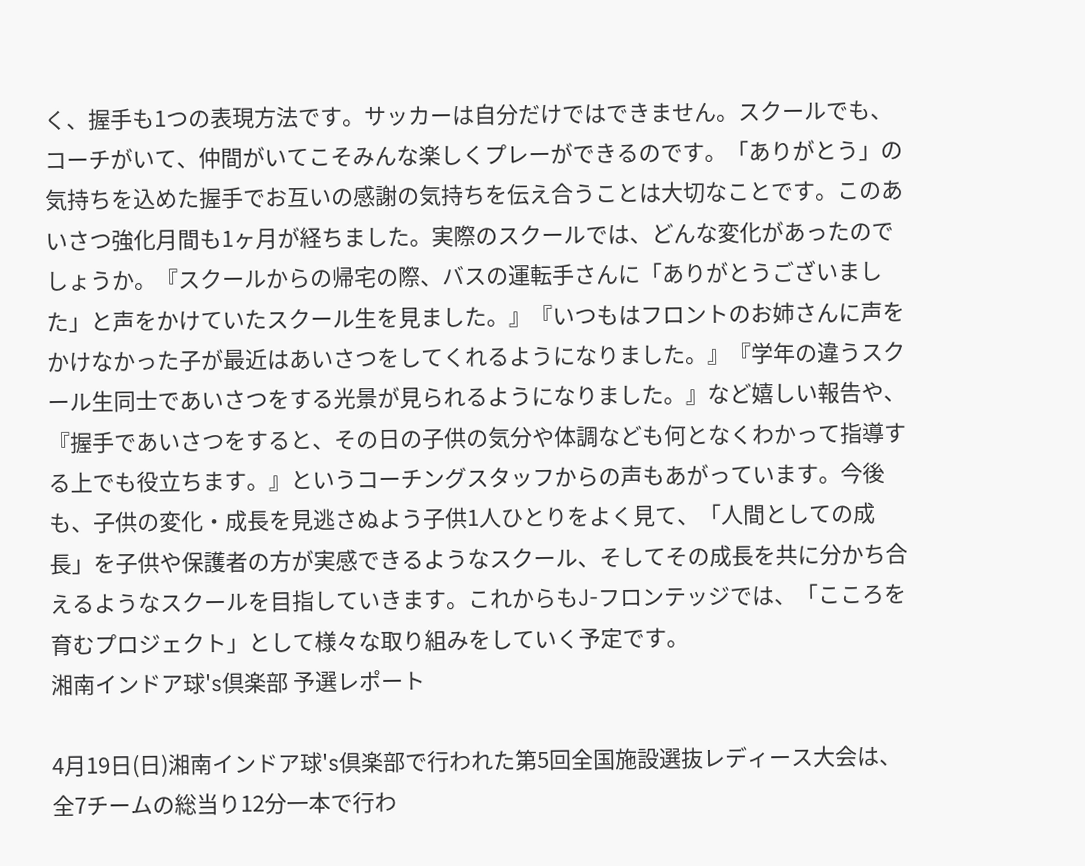く、握手も1つの表現方法です。サッカーは自分だけではできません。スクールでも、コーチがいて、仲間がいてこそみんな楽しくプレーができるのです。「ありがとう」の気持ちを込めた握手でお互いの感謝の気持ちを伝え合うことは大切なことです。このあいさつ強化月間も1ヶ月が経ちました。実際のスクールでは、どんな変化があったのでしょうか。『スクールからの帰宅の際、バスの運転手さんに「ありがとうございました」と声をかけていたスクール生を見ました。』『いつもはフロントのお姉さんに声をかけなかった子が最近はあいさつをしてくれるようになりました。』『学年の違うスクール生同士であいさつをする光景が見られるようになりました。』など嬉しい報告や、『握手であいさつをすると、その日の子供の気分や体調なども何となくわかって指導する上でも役立ちます。』というコーチングスタッフからの声もあがっています。今後も、子供の変化・成長を見逃さぬよう子供1人ひとりをよく見て、「人間としての成長」を子供や保護者の方が実感できるようなスクール、そしてその成長を共に分かち合えるようなスクールを目指していきます。これからもJ-フロンテッジでは、「こころを育むプロジェクト」として様々な取り組みをしていく予定です。
湘南インドア球's倶楽部 予選レポート

4月19日(日)湘南インドア球's倶楽部で行われた第5回全国施設選抜レディース大会は、全7チームの総当り12分一本で行わ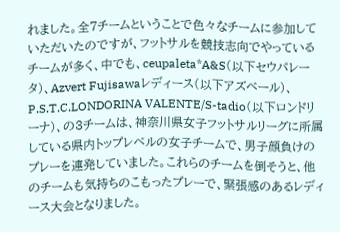れました。全7チームということで色々なチームに参加していただいたのですが、フットサルを競技志向でやっているチームが多く、中でも、ceupaleta*A&S(以下セウパレータ)、Azvert Fujisawaレディース(以下アズベール)、P.S.T.C.LONDORINA VALENTE/S-tadio(以下ロンドリーナ)、の3チームは、神奈川県女子フットサルリーグに所属している県内トップレベルの女子チームで、男子顔負けのプレーを連発していました。これらのチームを倒そうと、他のチームも気持ちのこもったプレーで、緊張感のあるレディース大会となりました。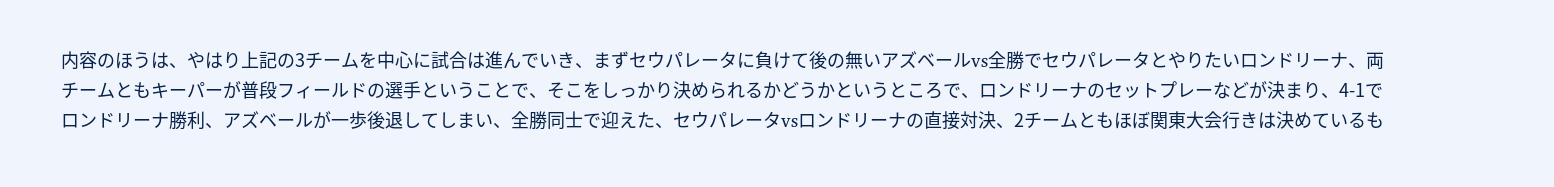内容のほうは、やはり上記の3チームを中心に試合は進んでいき、まずセウパレータに負けて後の無いアズベールvs全勝でセウパレータとやりたいロンドリーナ、両チームともキーパーが普段フィールドの選手ということで、そこをしっかり決められるかどうかというところで、ロンドリーナのセットプレーなどが決まり、4-1でロンドリーナ勝利、アズベールが一歩後退してしまい、全勝同士で迎えた、セウパレータvsロンドリーナの直接対決、2チームともほぼ関東大会行きは決めているも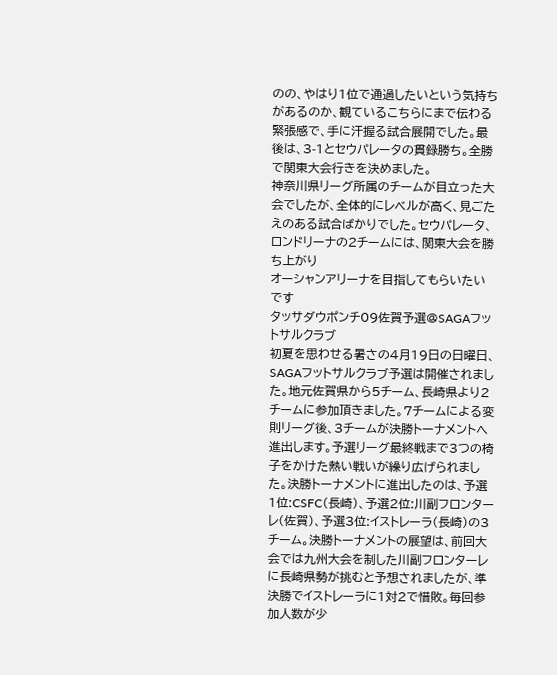のの、やはり1位で通過したいという気持ちがあるのか、観ているこちらにまで伝わる緊張感で、手に汗握る試合展開でした。最後は、3-1とセウパレータの貫録勝ち。全勝で関東大会行きを決めました。
神奈川県リーグ所属のチームが目立った大会でしたが、全体的にレベルが高く、見ごたえのある試合ばかりでした。セウパレータ、ロンドリーナの2チームには、関東大会を勝ち上がり
オーシャンアリーナを目指してもらいたいです
タッサダウポンチ09佐賀予選@SAGAフットサルクラブ
初夏を思わせる暑さの4月19日の日曜日、SAGAフットサルクラブ予選は開催されました。地元佐賀県から5チーム、長崎県より2チームに参加頂きました。7チームによる変則リーグ後、3チームが決勝トーナメントへ進出します。予選リーグ最終戦まで3つの椅子をかけた熱い戦いが繰り広げられました。決勝トーナメントに進出したのは、予選1位:CSFC(長崎)、予選2位:川副フロンターレ(佐賀)、予選3位:イストレーラ(長崎)の3チーム。決勝トーナメントの展望は、前回大会では九州大会を制した川副フロンターレに長崎県勢が挑むと予想されましたが、準決勝でイストレーラに1対2で惜敗。毎回参加人数が少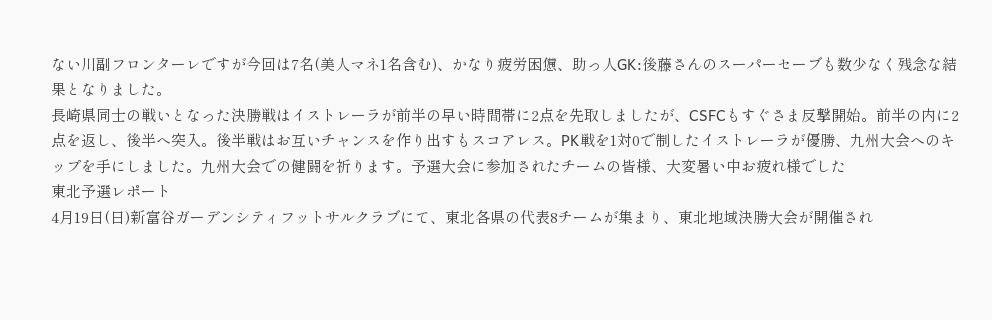ない川副フロンターレですが今回は7名(美人マネ1名含む)、かなり疲労困憊、助っ人GK:後藤さんのスーパーセーブも数少なく残念な結果となりました。
長崎県同士の戦いとなった決勝戦はイストレーラが前半の早い時間帯に2点を先取しましたが、CSFCもすぐさま反撃開始。前半の内に2点を返し、後半へ突入。後半戦はお互いチャンスを作り出すもスコアレス。PK戦を1対0で制したイストレーラが優勝、九州大会へのキップを手にしました。九州大会での健闘を祈ります。予選大会に参加されたチームの皆様、大変暑い中お疲れ様でした
東北予選レポート
4月19日(日)新富谷ガーデンシティフットサルクラブにて、東北各県の代表8チームが集まり、東北地域決勝大会が開催され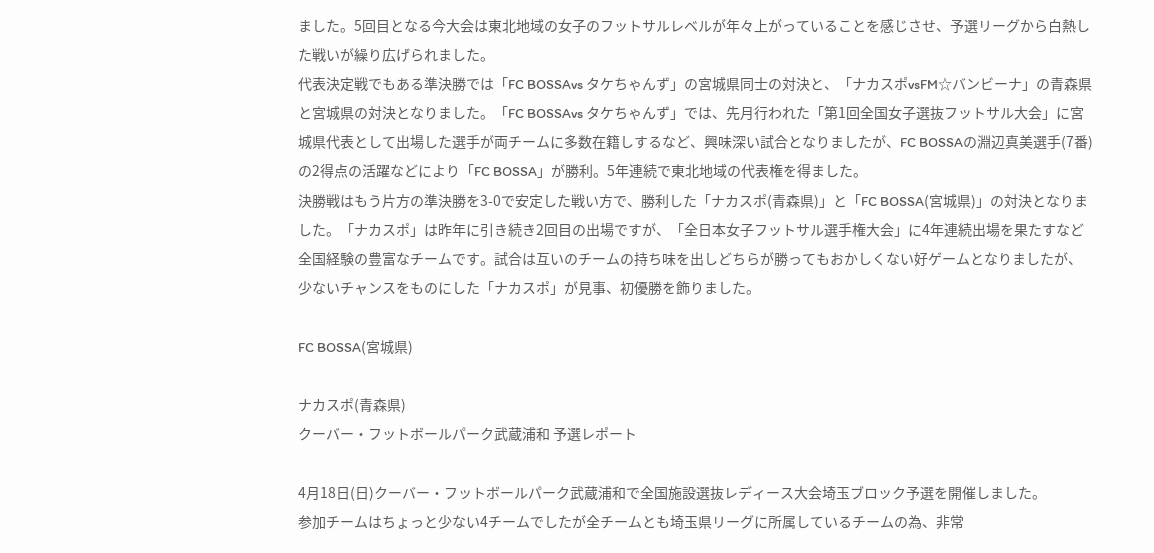ました。5回目となる今大会は東北地域の女子のフットサルレベルが年々上がっていることを感じさせ、予選リーグから白熱した戦いが繰り広げられました。
代表決定戦でもある準決勝では「FC BOSSAvs タケちゃんず」の宮城県同士の対決と、「ナカスポvsFM☆バンビーナ」の青森県と宮城県の対決となりました。「FC BOSSAvs タケちゃんず」では、先月行われた「第1回全国女子選抜フットサル大会」に宮城県代表として出場した選手が両チームに多数在籍しするなど、興味深い試合となりましたが、FC BOSSAの淵辺真美選手(7番)の2得点の活躍などにより「FC BOSSA」が勝利。5年連続で東北地域の代表権を得ました。
決勝戦はもう片方の準決勝を3-0で安定した戦い方で、勝利した「ナカスポ(青森県)」と「FC BOSSA(宮城県)」の対決となりました。「ナカスポ」は昨年に引き続き2回目の出場ですが、「全日本女子フットサル選手権大会」に4年連続出場を果たすなど全国経験の豊富なチームです。試合は互いのチームの持ち味を出しどちらが勝ってもおかしくない好ゲームとなりましたが、少ないチャンスをものにした「ナカスポ」が見事、初優勝を飾りました。

FC BOSSA(宮城県)

ナカスポ(青森県)
クーバー・フットボールパーク武蔵浦和 予選レポート

4月18日(日)クーバー・フットボールパーク武蔵浦和で全国施設選抜レディース大会埼玉ブロック予選を開催しました。
参加チームはちょっと少ない4チームでしたが全チームとも埼玉県リーグに所属しているチームの為、非常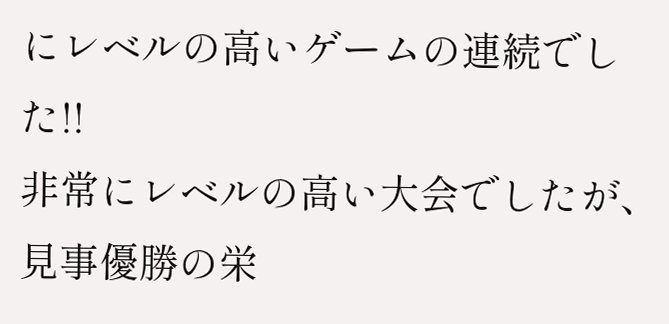にレベルの高いゲームの連続でした!!
非常にレベルの高い大会でしたが、見事優勝の栄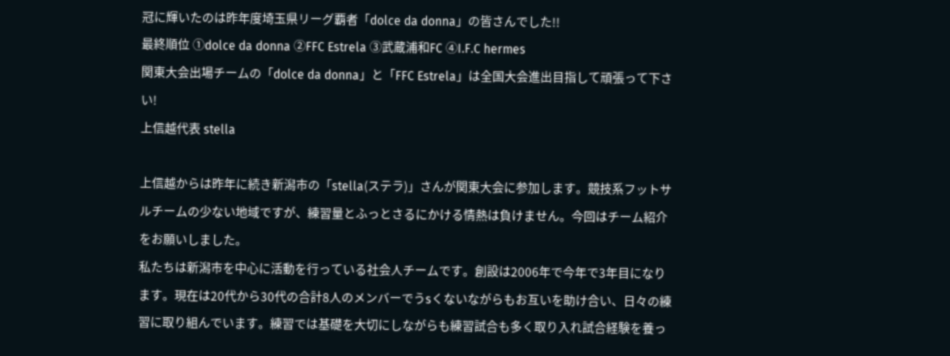冠に輝いたのは昨年度埼玉県リーグ覇者「dolce da donna」の皆さんでした!!
最終順位 ①dolce da donna ②FFC Estrela ③武蔵浦和FC ④I.F.C hermes
関東大会出場チームの「dolce da donna」と「FFC Estrela」は全国大会進出目指して頑張って下さい!
上信越代表 stella

上信越からは昨年に続き新潟市の「stella(ステラ)」さんが関東大会に参加します。競技系フットサルチームの少ない地域ですが、練習量とふっとさるにかける情熱は負けません。今回はチーム紹介をお願いしました。
私たちは新潟市を中心に活動を行っている社会人チームです。創設は2006年で今年で3年目になります。現在は20代から30代の合計8人のメンバーでうsくないながらもお互いを助け合い、日々の練習に取り組んでいます。練習では基礎を大切にしながらも練習試合も多く取り入れ試合経験を養っ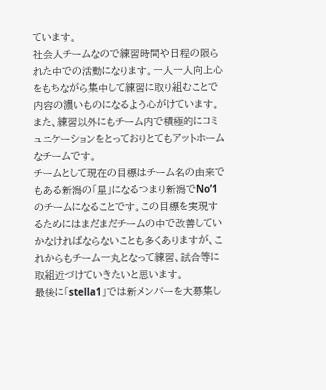ています。
社会人チームなので練習時間や日程の限られた中での活動になります。一人一人向上心をもちながら集中して練習に取り組むことで内容の濃いものになるよう心がけています。
また、練習以外にもチーム内で積極的にコミュニケーションをとっておりとてもアットホームなチームです。
チームとして現在の目標はチーム名の由来でもある新潟の「星」になるつまり新潟でNo’1のチームになることです。この目標を実現するためにはまだまだチームの中で改善していかなければならないことも多くありますが、これからもチーム一丸となって練習、試合等に取組近づけていきたいと思います。
最後に「stella1」では新メンバーを大募集し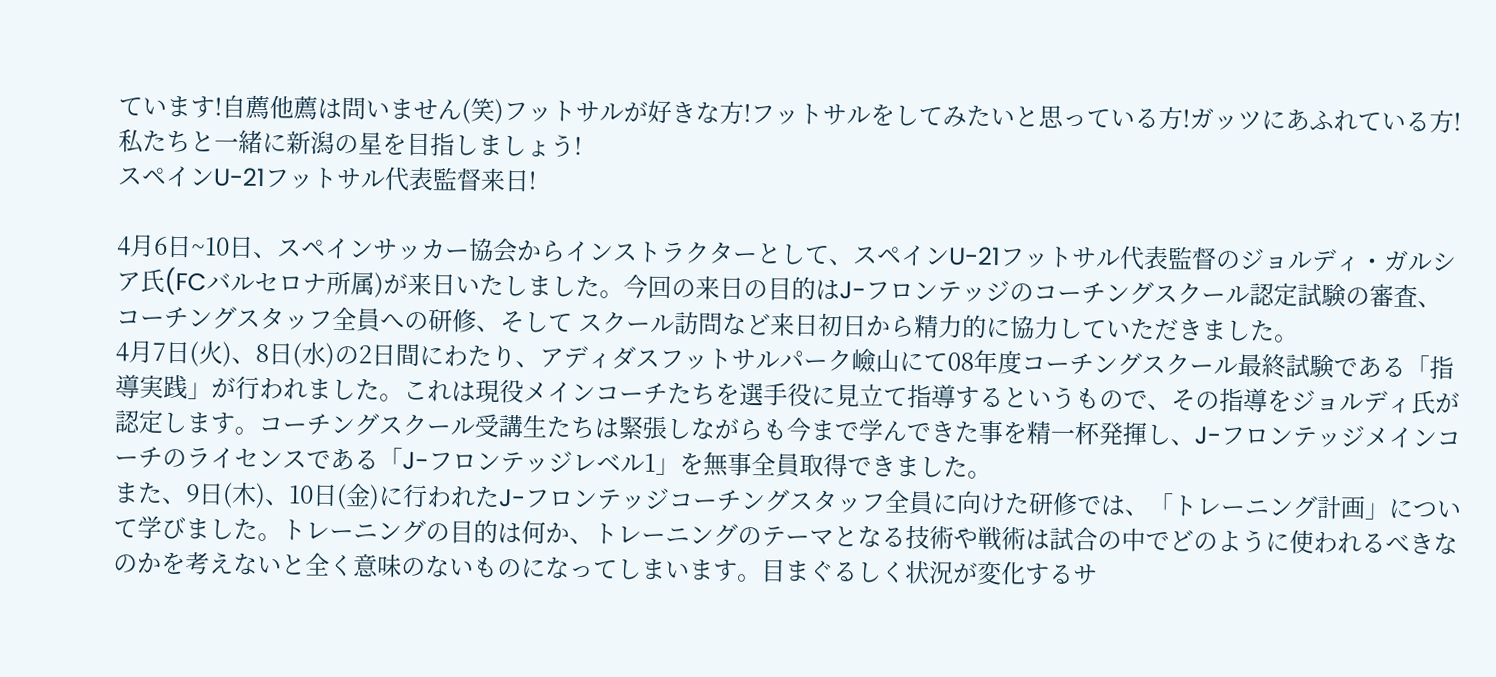ています!自薦他薦は問いません(笑)フットサルが好きな方!フットサルをしてみたいと思っている方!ガッツにあふれている方!私たちと一緒に新潟の星を目指しましょう!
スペインU-21フットサル代表監督来日!

4月6日~10日、スペインサッカー協会からインストラクターとして、スペインU-21フットサル代表監督のジョルディ・ガルシア氏(FCバルセロナ所属)が来日いたしました。今回の来日の目的はJ-フロンテッジのコーチングスクール認定試験の審査、コーチングスタッフ全員への研修、そして スクール訪問など来日初日から精力的に協力していただきました。
4月7日(火)、8日(水)の2日間にわたり、アディダスフットサルパーク嶮山にて08年度コーチングスクール最終試験である「指導実践」が行われました。これは現役メインコーチたちを選手役に見立て指導するというもので、その指導をジョルディ氏が認定します。コーチングスクール受講生たちは緊張しながらも今まで学んできた事を精一杯発揮し、J-フロンテッジメインコーチのライセンスである「J-フロンテッジレベル1」を無事全員取得できました。
また、9日(木)、10日(金)に行われたJ-フロンテッジコーチングスタッフ全員に向けた研修では、「トレーニング計画」について学びました。トレーニングの目的は何か、トレーニングのテーマとなる技術や戦術は試合の中でどのように使われるべきなのかを考えないと全く意味のないものになってしまいます。目まぐるしく状況が変化するサ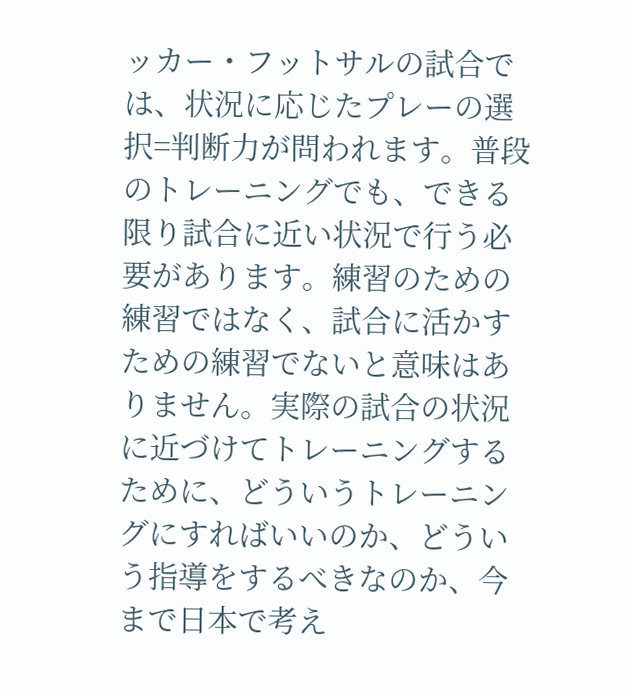ッカー・フットサルの試合では、状況に応じたプレーの選択=判断力が問われます。普段のトレーニングでも、できる限り試合に近い状況で行う必要があります。練習のための練習ではなく、試合に活かすための練習でないと意味はありません。実際の試合の状況に近づけてトレーニングするために、どういうトレーニングにすればいいのか、どういう指導をするべきなのか、今まで日本で考え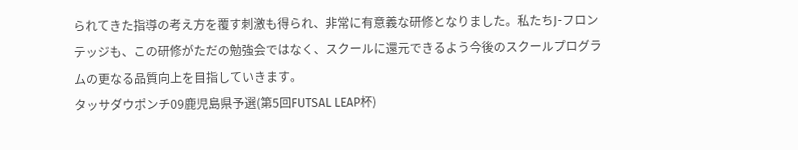られてきた指導の考え方を覆す刺激も得られ、非常に有意義な研修となりました。私たちJ-フロンテッジも、この研修がただの勉強会ではなく、スクールに還元できるよう今後のスクールプログラムの更なる品質向上を目指していきます。
タッサダウポンチ09鹿児島県予選(第5回FUTSAL LEAP杯)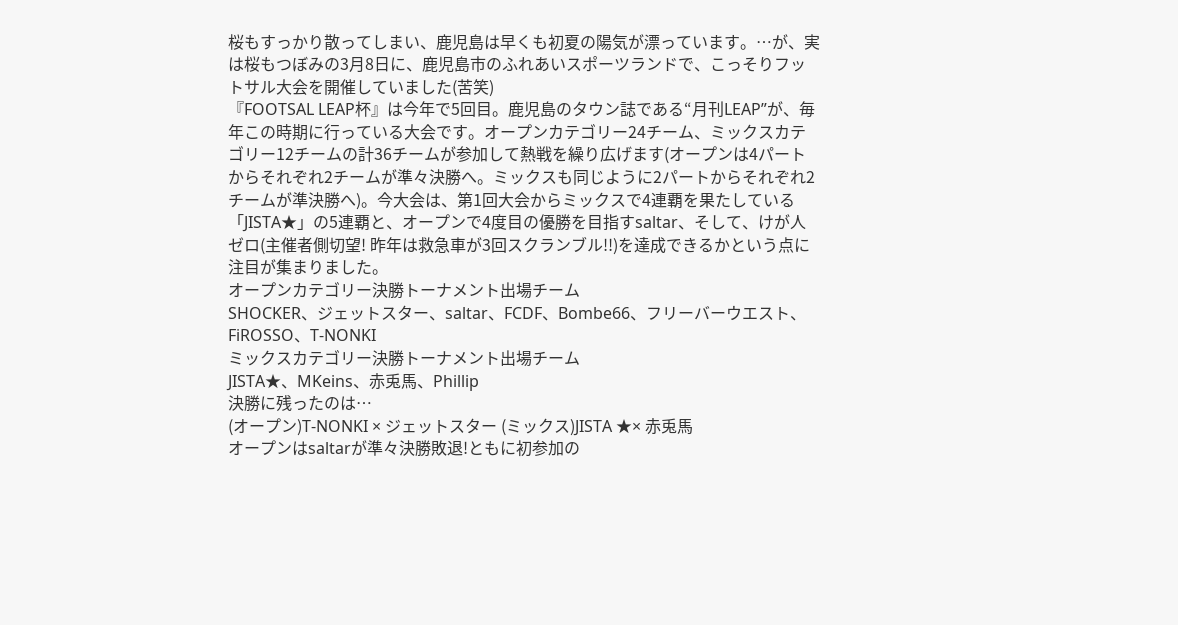桜もすっかり散ってしまい、鹿児島は早くも初夏の陽気が漂っています。…が、実は桜もつぼみの3月8日に、鹿児島市のふれあいスポーツランドで、こっそりフットサル大会を開催していました(苦笑)
『FOOTSAL LEAP杯』は今年で5回目。鹿児島のタウン誌である“月刊LEAP”が、毎年この時期に行っている大会です。オープンカテゴリー24チーム、ミックスカテゴリー12チームの計36チームが参加して熱戦を繰り広げます(オープンは4パートからそれぞれ2チームが準々決勝へ。ミックスも同じように2パートからそれぞれ2チームが準決勝へ)。今大会は、第1回大会からミックスで4連覇を果たしている「JISTA★」の5連覇と、オープンで4度目の優勝を目指すsaltar、そして、けが人ゼロ(主催者側切望! 昨年は救急車が3回スクランブル!!)を達成できるかという点に注目が集まりました。
オープンカテゴリー決勝トーナメント出場チーム
SHOCKER、ジェットスター、saltar、FCDF、Bombe66、フリーバーウエスト、FiROSSO、T-NONKI
ミックスカテゴリー決勝トーナメント出場チーム
JISTA★、MKeins、赤兎馬、Phillip
決勝に残ったのは…
(オープン)T-NONKI × ジェットスター (ミックス)JISTA ★× 赤兎馬
オープンはsaltarが準々決勝敗退!ともに初参加の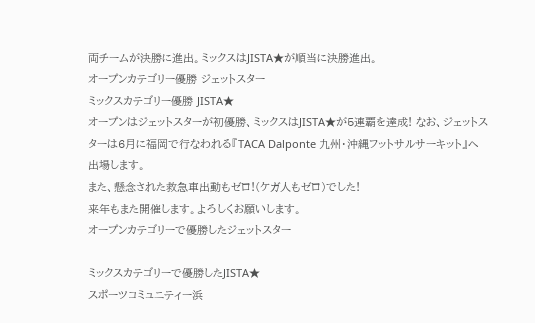両チームが決勝に進出。ミックスはJISTA★が順当に決勝進出。
オープンカテゴリー優勝 ジェットスター
ミックスカテゴリー優勝 JISTA★
オープンはジェットスターが初優勝、ミックスはJISTA★が5連覇を達成! なお、ジェットスターは6月に福岡で行なわれる『TACA Dalponte 九州・沖縄フットサルサーキット』へ出場します。
また、懸念された救急車出動もゼロ!(ケガ人もゼロ)でした!
来年もまた開催します。よろしくお願いします。
オープンカテゴリーで優勝したジェットスター

ミックスカテゴリーで優勝したJISTA★
スポーツコミュニティー浜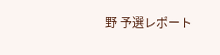野 予選レポート